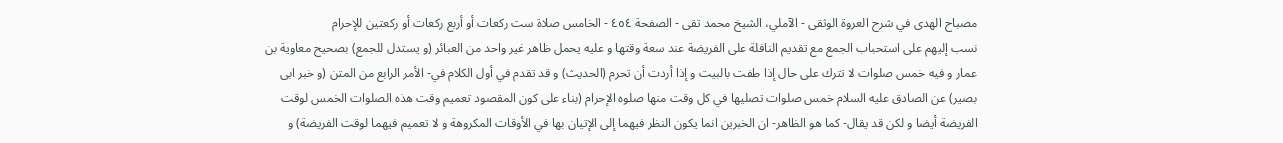مصباح الهدى في شرح العروة الوثقى - الآملي، الشيخ محمد تقى - الصفحة ٤٥٤ - الخامس صلاة ست ركعات أو أربع ركعات أو ركعتين للإحرام
نسب إليهم على استحباب الجمع مع تقديم النافلة على الفريضة عند سعة وقتها و عليه يحمل ظاهر غير واحد من العبائر (و يستدل للجمع) بصحيح معاوية بن عمار و فيه خمس صلوات لا تترك على حال إذا طفت بالبيت و إذا أردت أن تحرم (الحديث) و قد تقدم في أول الكلام في- الأمر الرابع من المتن (و خبر ابى بصير) عن الصادق عليه السلام خمس صلوات تصليها في كل وقت منها صلوه الإحرام (بناء على كون المقصود تعميم وقت هذه الصلوات الخمس لوقت الفريضة أيضا و لكن قد يقال- كما هو الظاهر- ان الخبرين انما يكون النظر فيهما إلى الإتيان بها في الأوقات المكروهة و لا تعميم فيهما لوقت الفريضة) و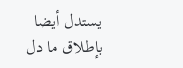يستدل أيضا بإطلاق ما دل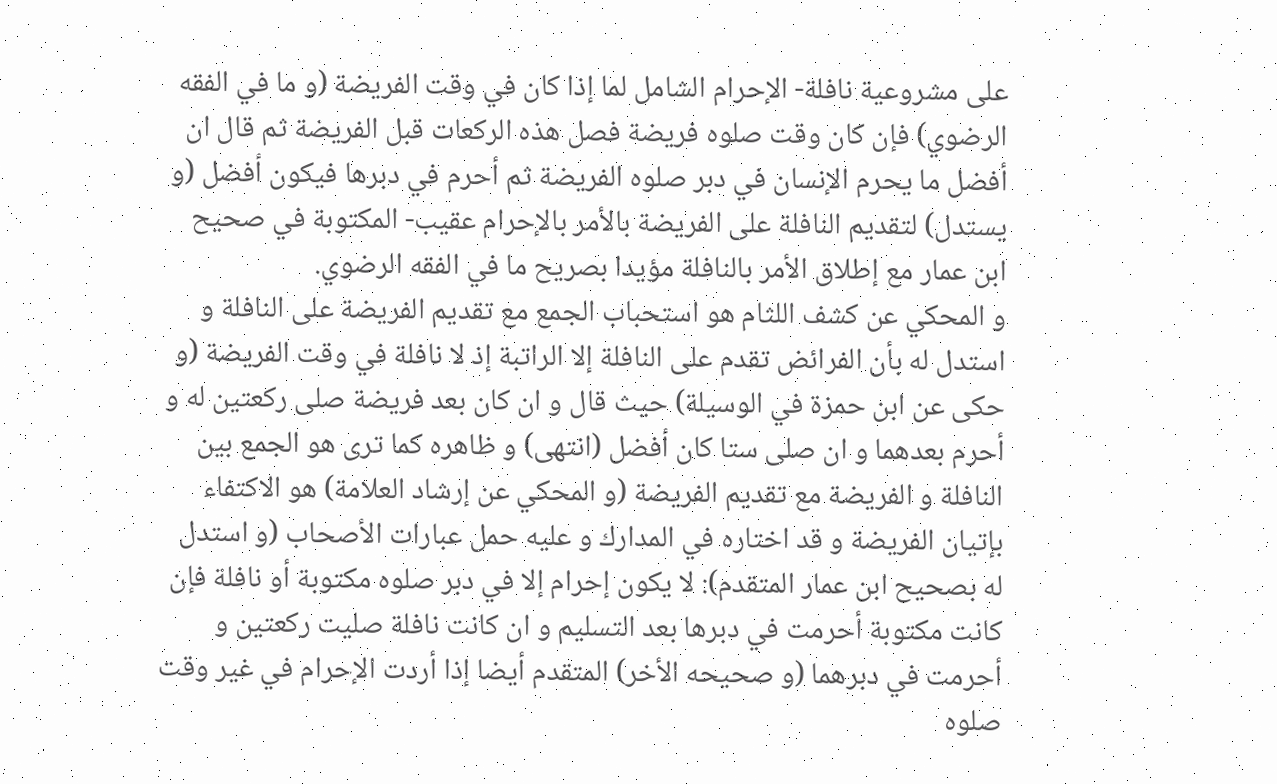على مشروعية نافلة- الإحرام الشامل لما إذا كان في وقت الفريضة (و ما في الفقه الرضوي) فإن كان وقت صلوه فريضة فصل هذه الركعات قبل الفريضة ثم قال ان أفضل ما يحرم الإنسان في دبر صلوه الفريضة ثم أحرم في دبرها فيكون أفضل (و يستدل) لتقديم النافلة على الفريضة بالأمر بالإحرام عقيب- المكتوبة في صحيح ابن عمار مع إطلاق الأمر بالنافلة مؤيدا بصريح ما في الفقه الرضوي.
و المحكي عن كشف اللثام هو استحباب الجمع مع تقديم الفريضة على النافلة و استدل له بأن الفرائض تقدم على النافلة إلا الراتبة إذ لا نافلة في وقت الفريضة (و حكى عن ابن حمزة في الوسيلة) حيث قال و ان كان بعد فريضة صلى ركعتين له و أحرم بعدهما و ان صلى ستا كان أفضل (انتهى) و ظاهره كما ترى هو الجمع بين النافلة و الفريضة مع تقديم الفريضة (و المحكي عن إرشاد العلامة) هو الاكتفاء بإتيان الفريضة و قد اختاره في المدارك و عليه حمل عبارات الأصحاب (و استدل له بصحيح ابن عمار المتقدم): لا يكون إحرام إلا في دبر صلوه مكتوبة أو نافلة فإن كانت مكتوبة أحرمت في دبرها بعد التسليم و ان كانت نافلة صليت ركعتين و أحرمت في دبرهما (و صحيحه الأخر) المتقدم أيضا إذا أردت الإحرام في غير وقت صلوه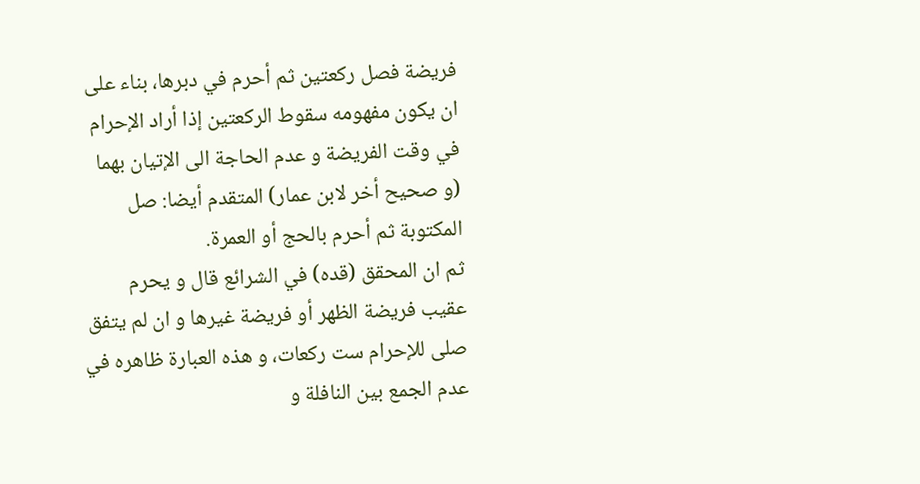فريضة فصل ركعتين ثم أحرم في دبرها، بناء على ان يكون مفهومه سقوط الركعتين إذا أراد الإحرام في وقت الفريضة و عدم الحاجة الى الإتيان بهما (و صحيح أخر لابن عمار) المتقدم أيضا: صل المكتوبة ثم أحرم بالحج أو العمرة.
ثم ان المحقق (قده) في الشرائع قال و يحرم عقيب فريضة الظهر أو فريضة غيرها و ان لم يتفق صلى للإحرام ست ركعات، و هذه العبارة ظاهره في عدم الجمع بين النافلة و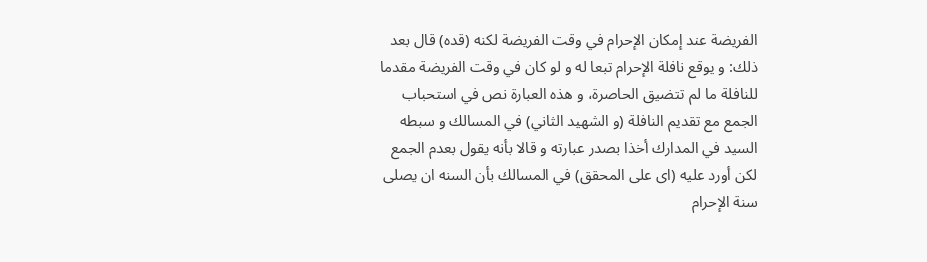الفريضة عند إمكان الإحرام في وقت الفريضة لكنه (قده) قال بعد ذلك: و يوقع نافلة الإحرام تبعا له و لو كان في وقت الفريضة مقدما للنافلة ما لم تتضيق الحاصرة، و هذه العبارة نص في استحباب الجمع مع تقديم النافلة (و الشهيد الثاني) في المسالك و سبطه السيد في المدارك أخذا بصدر عبارته و قالا بأنه يقول بعدم الجمع لكن أورد عليه (اى على المحقق) في المسالك بأن السنه ان يصلى سنة الإحرام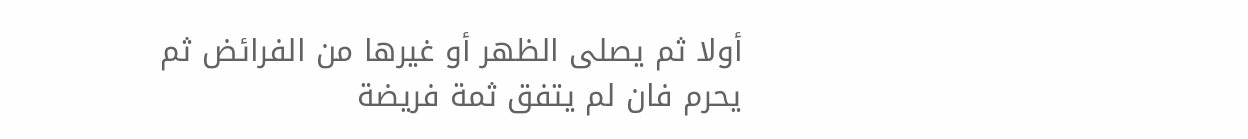أولا ثم يصلى الظهر أو غيرها من الفرائض ثم يحرم فان لم يتفق ثمة فريضة